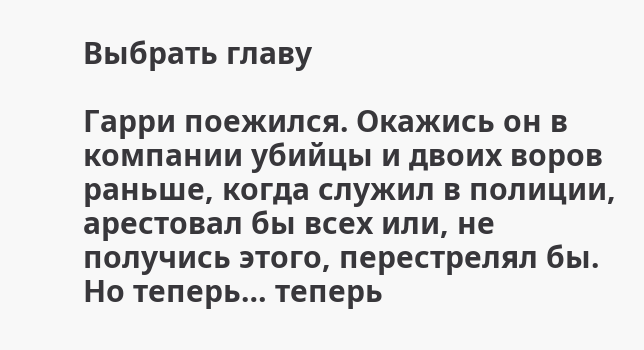Выбрать главу

Гарри поежился. Окажись он в компании убийцы и двоих воров раньше, когда служил в полиции, арестовал бы всех или, не получись этого, перестрелял бы. Но теперь… теперь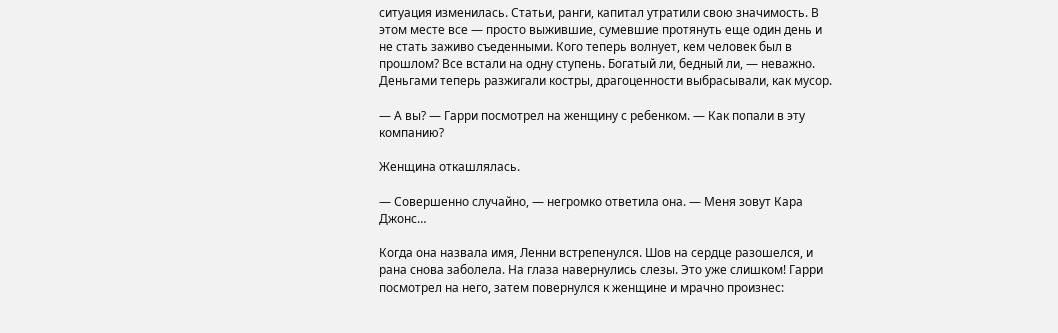ситуация изменилась. Статьи, ранги, капитал утратили свою значимость. В этом месте все — просто выжившие, сумевшие протянуть еще один день и не стать заживо съеденными. Кого теперь волнует, кем человек был в прошлом? Все встали на одну ступень. Богатый ли, бедный ли, — неважно. Деньгами теперь разжигали костры, драгоценности выбрасывали, как мусор.

— А вы? — Гарри посмотрел на женщину с ребенком. — Как попали в эту компанию?

Женщина откашлялась.

— Совершенно случайно, — негромко ответила она. — Меня зовут Кара Джонс…

Когда она назвала имя, Ленни встрепенулся. Шов на сердце разошелся, и рана снова заболела. На глаза навернулись слезы. Это уже слишком! Гарри посмотрел на него, затем повернулся к женщине и мрачно произнес: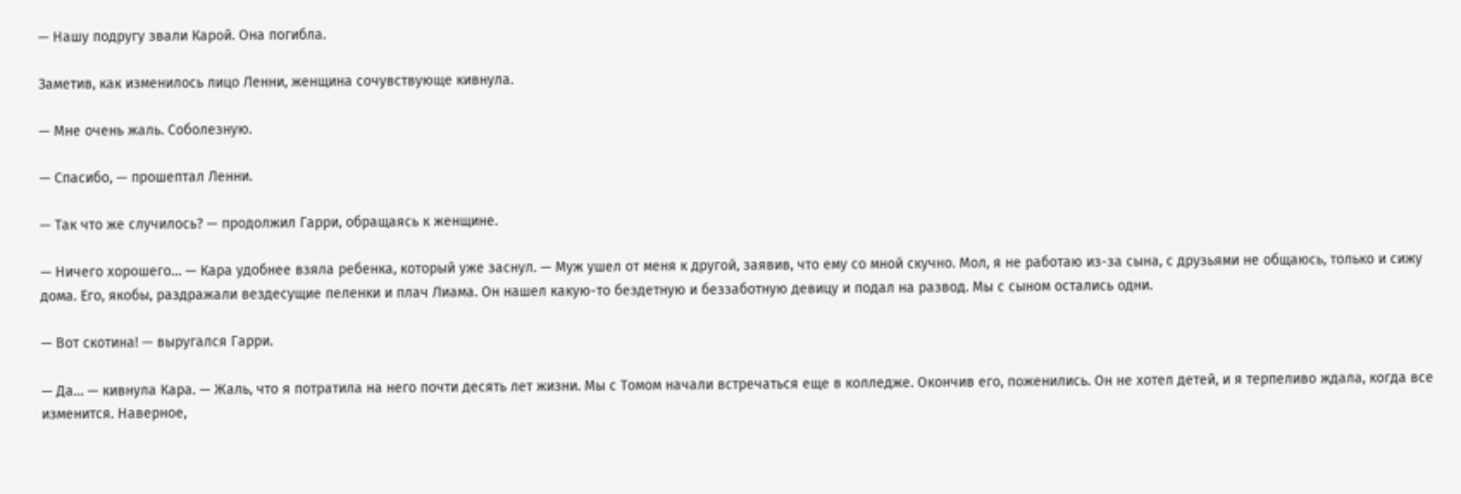— Нашу подругу звали Карой. Она погибла.

Заметив, как изменилось лицо Ленни, женщина сочувствующе кивнула.

— Мне очень жаль. Соболезную.

— Спасибо, — прошептал Ленни.

— Так что же случилось? — продолжил Гарри, обращаясь к женщине.

— Ничего хорошего… — Кара удобнее взяла ребенка, который уже заснул. — Муж ушел от меня к другой, заявив, что ему со мной скучно. Мол, я не работаю из-за сына, с друзьями не общаюсь, только и сижу дома. Его, якобы, раздражали вездесущие пеленки и плач Лиама. Он нашел какую-то бездетную и беззаботную девицу и подал на развод. Мы с сыном остались одни.

— Вот скотина! — выругался Гарри.

— Да… — кивнула Кара. — Жаль, что я потратила на него почти десять лет жизни. Мы с Томом начали встречаться еще в колледже. Окончив его, поженились. Он не хотел детей, и я терпеливо ждала, когда все изменится. Наверное,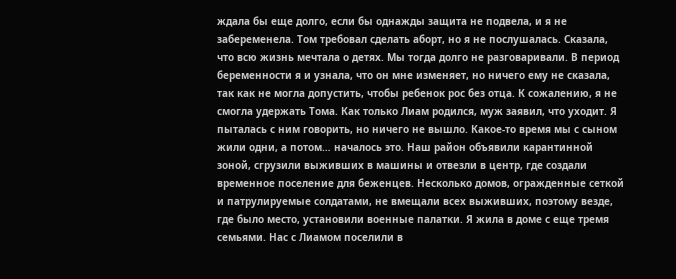ждала бы еще долго, если бы однажды защита не подвела, и я не забеременела. Том требовал сделать аборт, но я не послушалась. Сказала, что всю жизнь мечтала о детях. Мы тогда долго не разговаривали. В период беременности я и узнала, что он мне изменяет, но ничего ему не сказала, так как не могла допустить, чтобы ребенок рос без отца. К сожалению, я не смогла удержать Тома. Как только Лиам родился, муж заявил, что уходит. Я пыталась с ним говорить, но ничего не вышло. Какое-то время мы с сыном жили одни, а потом… началось это. Наш район объявили карантинной зоной, сгрузили выживших в машины и отвезли в центр, где создали временное поселение для беженцев. Несколько домов, огражденные сеткой и патрулируемые солдатами, не вмещали всех выживших, поэтому везде, где было место, установили военные палатки. Я жила в доме с еще тремя семьями. Нас с Лиамом поселили в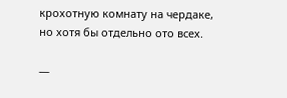крохотную комнату на чердаке, но хотя бы отдельно ото всех.

—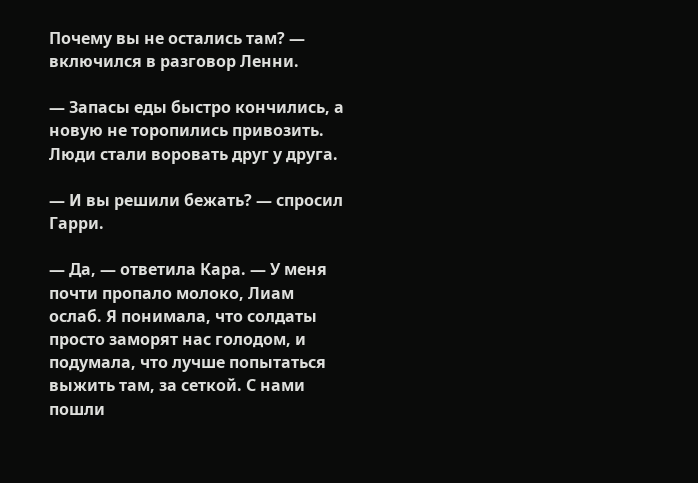Почему вы не остались там? — включился в разговор Ленни.

— Запасы еды быстро кончились, а новую не торопились привозить. Люди стали воровать друг у друга.

— И вы решили бежать? — спросил Гарри.

— Да, — ответила Кара. — У меня почти пропало молоко, Лиам ослаб. Я понимала, что солдаты просто заморят нас голодом, и подумала, что лучше попытаться выжить там, за сеткой. С нами пошли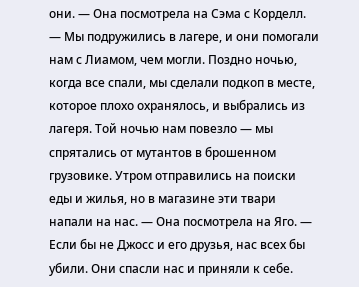они. — Она посмотрела на Сэма с Корделл. — Мы подружились в лагере, и они помогали нам с Лиамом, чем могли. Поздно ночью, когда все спали, мы сделали подкоп в месте, которое плохо охранялось, и выбрались из лагеря. Той ночью нам повезло — мы спрятались от мутантов в брошенном грузовике. Утром отправились на поиски еды и жилья, но в магазине эти твари напали на нас. — Она посмотрела на Яго. — Если бы не Джосс и его друзья, нас всех бы убили. Они спасли нас и приняли к себе.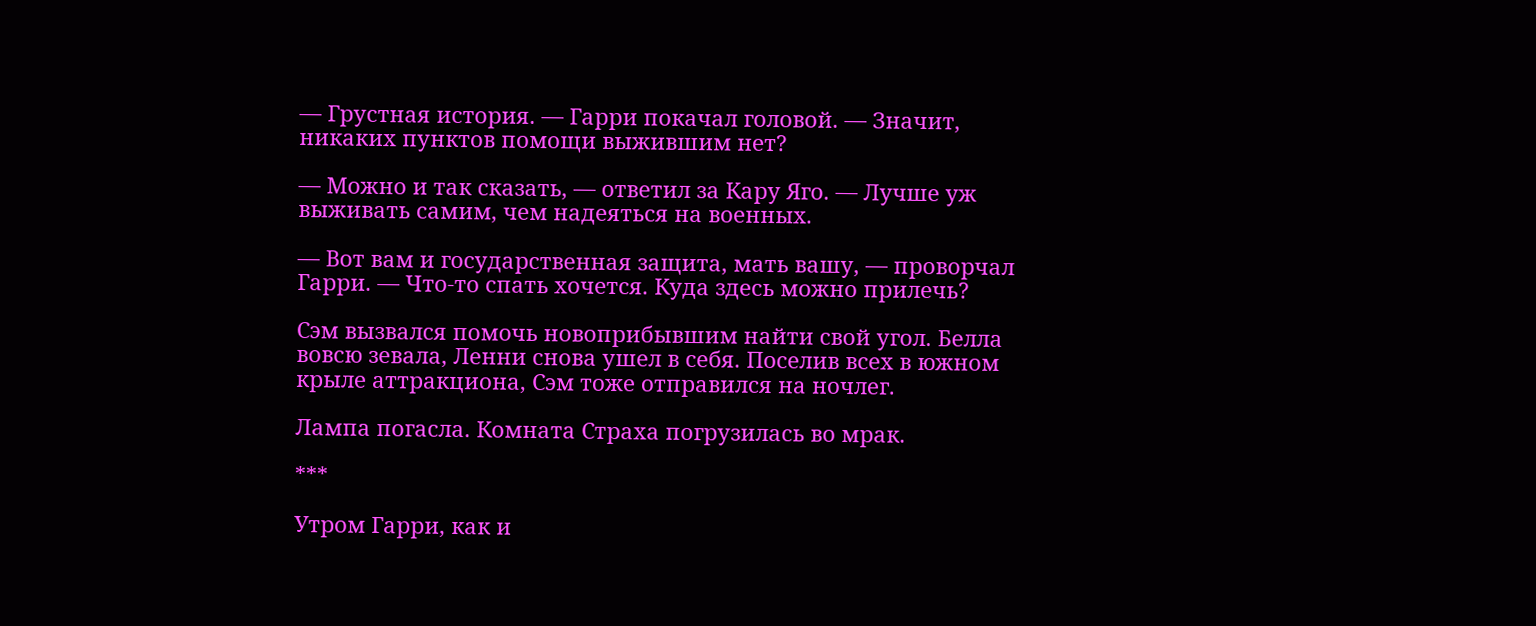— Грустная история. — Гарри покачал головой. — Значит, никаких пунктов помощи выжившим нет?

— Можно и так сказать, — ответил за Кару Яго. — Лучше уж выживать самим, чем надеяться на военных.

— Вот вам и государственная защита, мать вашу, — проворчал Гарри. — Что-то спать хочется. Куда здесь можно прилечь?

Сэм вызвался помочь новоприбывшим найти свой угол. Белла вовсю зевала, Ленни снова ушел в себя. Поселив всех в южном крыле аттракциона, Сэм тоже отправился на ночлег.

Лампа погасла. Комната Страха погрузилась во мрак.

***

Утром Гарри, как и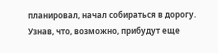планировал, начал собираться в дорогу. Узнав, что, возможно, прибудут еще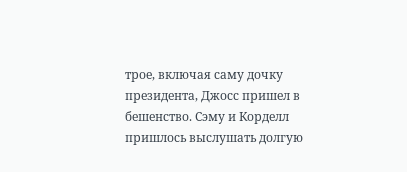трое, включая саму дочку президента, Джосс пришел в бешенство. Сэму и Корделл пришлось выслушать долгую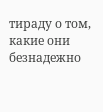тираду о том, какие они безнадежно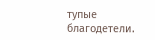тупые благодетели.